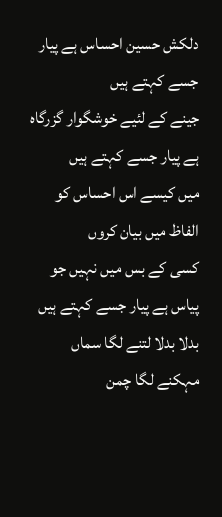دلکش حسین احساس ہے پیار جسے کہتے ہیں
جینے کے لئیے خوشگوار گزرگاہ ہے پیار جسے کہتے ہیں
میں کیسے اس احساس کو الفاظ میں بیان کروں
کسی کے بس میں نہیں جو پیاس ہے پیار جسے کہتے ہیں
بدلا بدلا لتنے لگا سماں مہکنے لگا چمن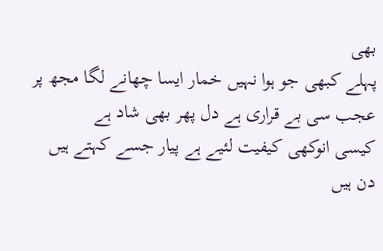بھی
پہلے کبھی جو ہوا نہیں خمار ایسا چھانے لگا مجھ پر
عجب سی بے قراری ہے دل پھر بھی شاد ہے
کیسی انوکھی کیفیت لئیے ہے پیار جسے کہتے ہیں
دن ہیں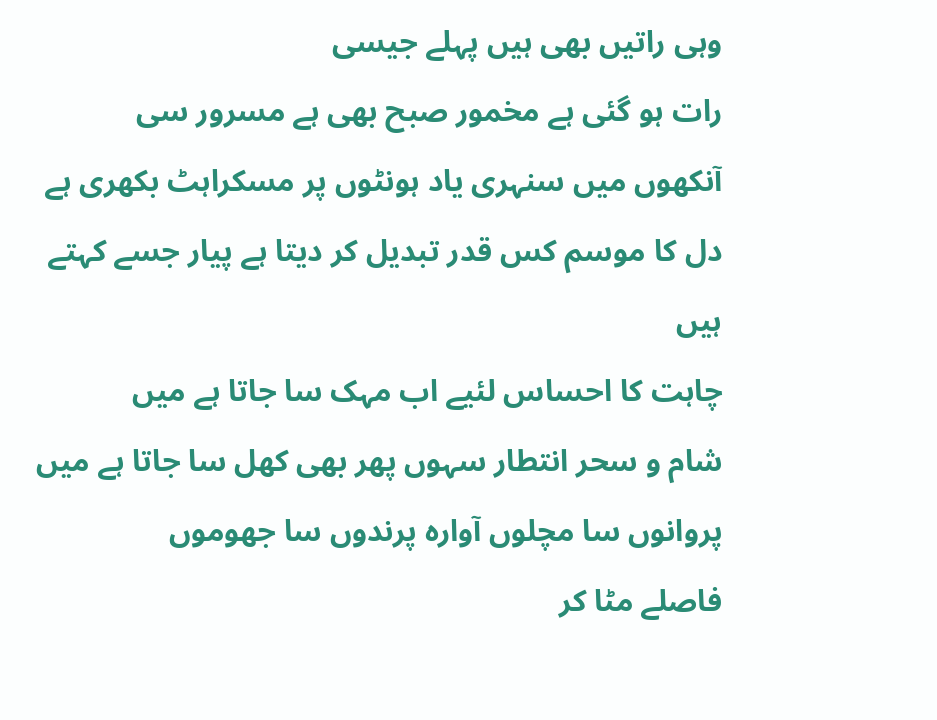وہی راتیں بھی ہیں پہلے جیسی
رات ہو گئی ہے مخمور صبح بھی ہے مسرور سی
آنکھوں میں سنہری یاد ہونٹوں پر مسکراہٹ بکھری ہے
دل کا موسم کس قدر تبدیل کر دیتا ہے پیار جسے کہتے ہیں
چاہت کا احساس لئیے اب مہک سا جاتا ہے میں
شام و سحر انتطار سہوں پھر بھی کھل سا جاتا ہے میں
پروانوں سا مچلوں آوارہ پرندوں سا جھوموں
فاصلے مٹا کر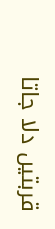قربتیں دلا جاتا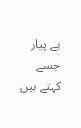ہے پیار جسے کہتے ہیں